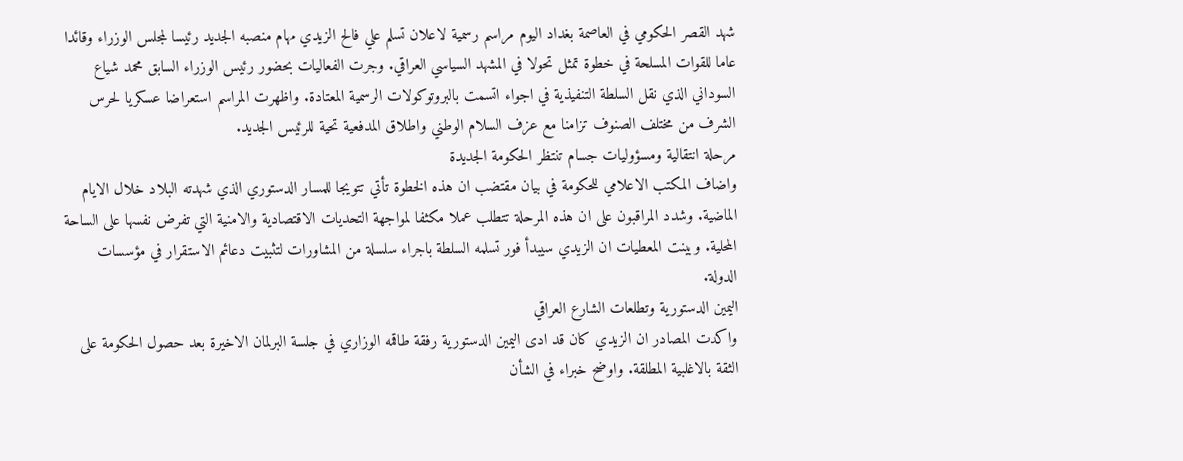شهد القصر الحكومي في العاصمة بغداد اليوم مراسم رسمية لاعلان تسلم علي فالح الزيدي مهام منصبه الجديد رئيسا لمجلس الوزراء وقائدا عاما للقوات المسلحة في خطوة تمثل تحولا في المشهد السياسي العراقي. وجرت الفعاليات بحضور رئيس الوزراء السابق محمد شياع السوداني الذي نقل السلطة التنفيذية في اجواء اتسمت بالبروتوكولات الرسمية المعتادة. واظهرت المراسم استعراضا عسكريا لحرس الشرف من مختلف الصنوف تزامنا مع عزف السلام الوطني واطلاق المدفعية تحية للرئيس الجديد.
مرحلة انتقالية ومسؤوليات جسام تنتظر الحكومة الجديدة
واضاف المكتب الاعلامي للحكومة في بيان مقتضب ان هذه الخطوة تأتي تتويجا للمسار الدستوري الذي شهدته البلاد خلال الايام الماضية. وشدد المراقبون على ان هذه المرحلة تتطلب عملا مكثفا لمواجهة التحديات الاقتصادية والامنية التي تفرض نفسها على الساحة المحلية. وبينت المعطيات ان الزيدي سيبدأ فور تسلمه السلطة باجراء سلسلة من المشاورات لتثبيت دعائم الاستقرار في مؤسسات الدولة.
اليمين الدستورية وتطلعات الشارع العراقي
واكدت المصادر ان الزيدي كان قد ادى اليمين الدستورية رفقة طاقمه الوزاري في جلسة البرلمان الاخيرة بعد حصول الحكومة على الثقة بالاغلبية المطلقة. واوضح خبراء في الشأن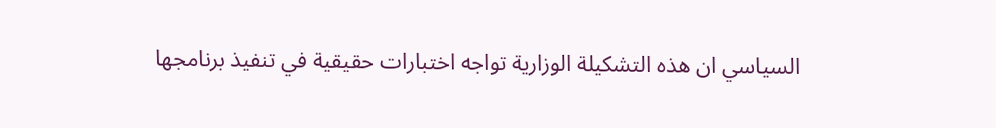السياسي ان هذه التشكيلة الوزارية تواجه اختبارات حقيقية في تنفيذ برنامجها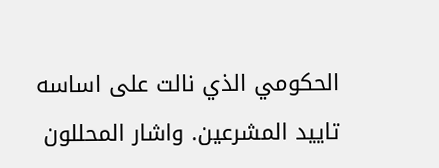الحكومي الذي نالت على اساسه تاييد المشرعين. واشار المحللون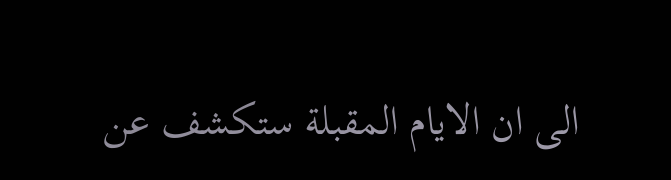الى ان الايام المقبلة ستكشف عن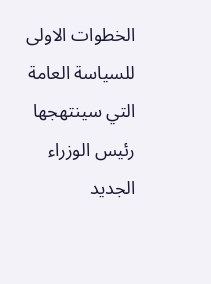الخطوات الاولى للسياسة العامة التي سينتهجها رئيس الوزراء الجديد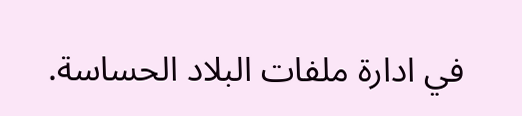في ادارة ملفات البلاد الحساسة.